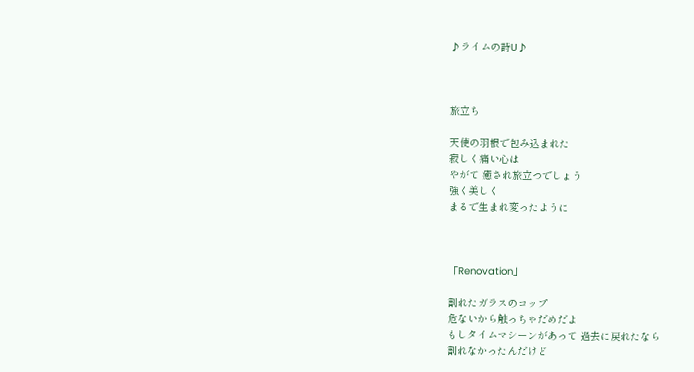♪ライムの詩U♪



旅立ち

天使の羽根で包み込まれた
寂しく痛い心は
やがて 癒され旅立つでしょう
強く美しく
まるで生まれ変ったように



「Renovation」

割れたガラスのコップ
危ないから触っちゃだめだよ
もしタイムマシーンがあって 過去に戻れたなら
割れなかったんだけど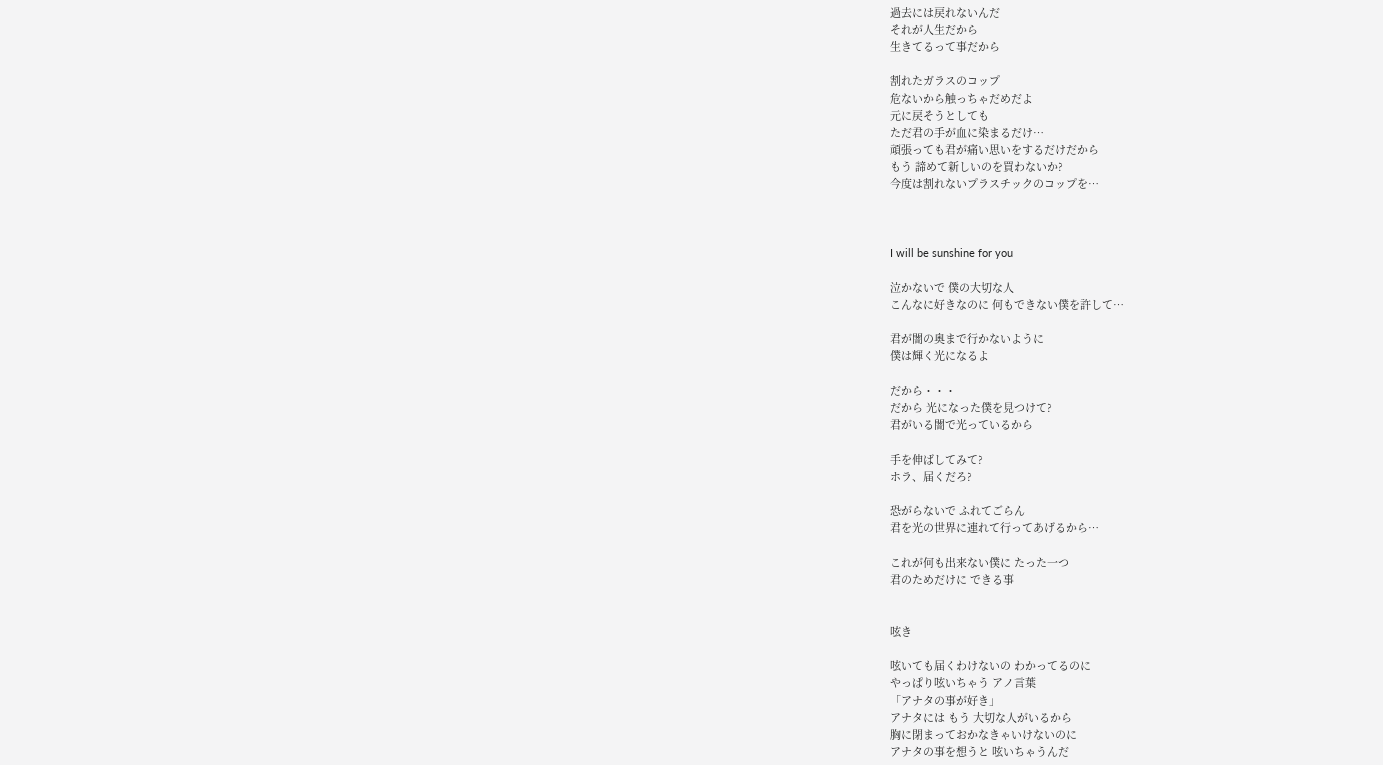過去には戻れないんだ
それが人生だから
生きてるって事だから

割れたガラスのコップ
危ないから触っちゃだめだよ
元に戻そうとしても
ただ君の手が血に染まるだけ…
頑張っても君が痛い思いをするだけだから
もう 諦めて新しいのを買わないか?
今度は割れないプラスチックのコップを…



I will be sunshine for you

泣かないで 僕の大切な人
こんなに好きなのに 何もできない僕を許して…

君が闇の奥まで行かないように
僕は輝く光になるよ

だから・・・
だから 光になった僕を見つけて?
君がいる闇で光っているから

手を伸ばしてみて?
ホラ、届くだろ?

恐がらないで ふれてごらん
君を光の世界に連れて行ってあげるから…

これが何も出来ない僕に たった一つ
君のためだけに できる事


呟き

呟いても届くわけないの わかってるのに
やっぱり呟いちゃう アノ言葉
「アナタの事が好き」
アナタには もう 大切な人がいるから
胸に閉まっておかなきゃいけないのに
アナタの事を想うと 呟いちゃうんだ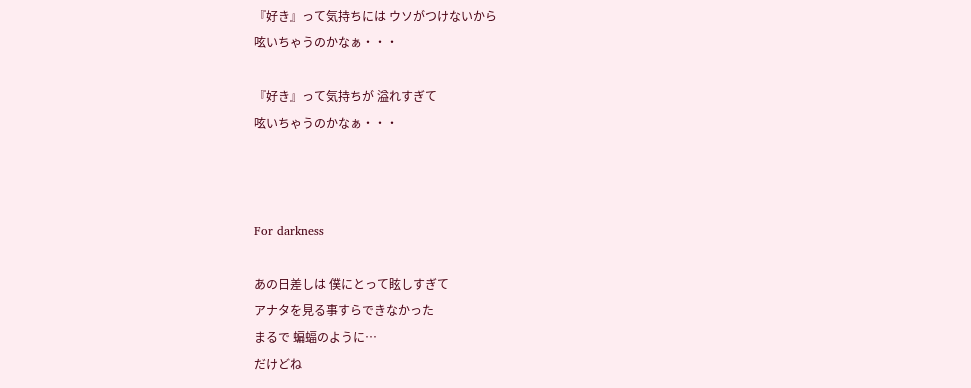『好き』って気持ちには ウソがつけないから
呟いちゃうのかなぁ・・・

『好き』って気持ちが 溢れすぎて
呟いちゃうのかなぁ・・・



For darkness

あの日差しは 僕にとって眩しすぎて
アナタを見る事すらできなかった
まるで 蝙蝠のように…
だけどね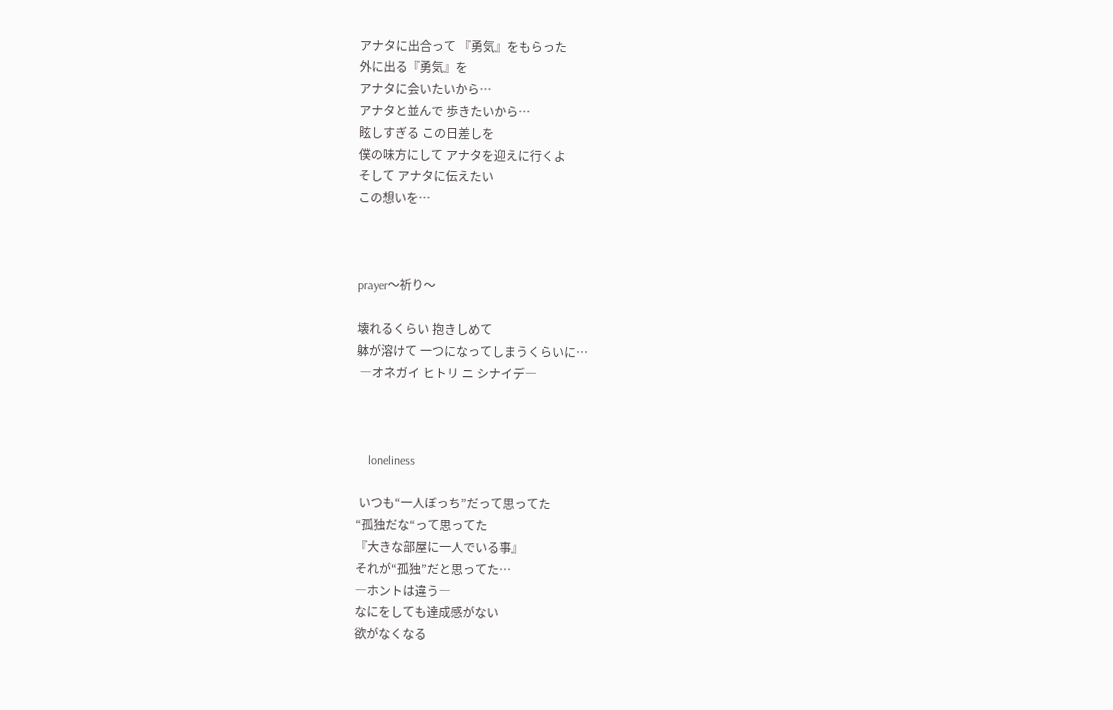アナタに出合って 『勇気』をもらった
外に出る『勇気』を
アナタに会いたいから…
アナタと並んで 歩きたいから…
眩しすぎる この日差しを
僕の味方にして アナタを迎えに行くよ
そして アナタに伝えたい
この想いを…



prayer〜祈り〜

壊れるくらい 抱きしめて
躰が溶けて 一つになってしまうくらいに…
 ―オネガイ ヒトリ ニ シナイデ―



    loneliness

 いつも“一人ぼっち”だって思ってた
“孤独だな“って思ってた
『大きな部屋に一人でいる事』
それが“孤独”だと思ってた…
―ホントは違う―
なにをしても達成感がない
欲がなくなる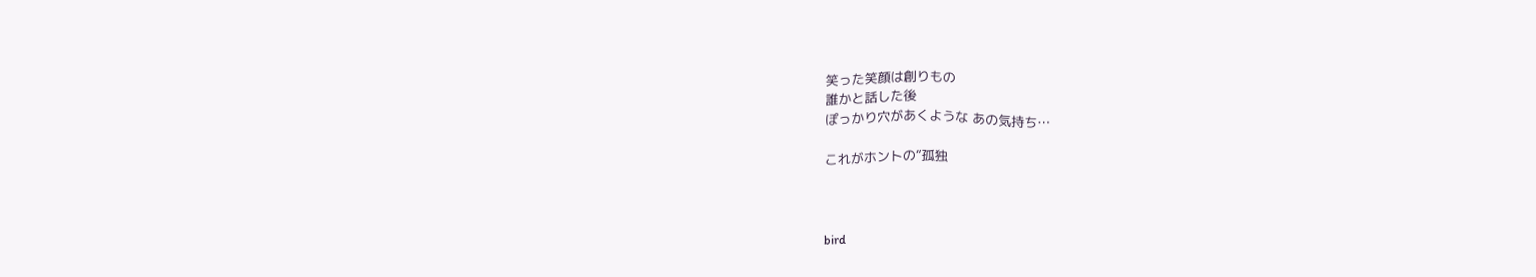笑った笑顔は創りもの
誰かと話した後
ぽっかり穴があくような あの気持ち…

これがホントの“孤独



bird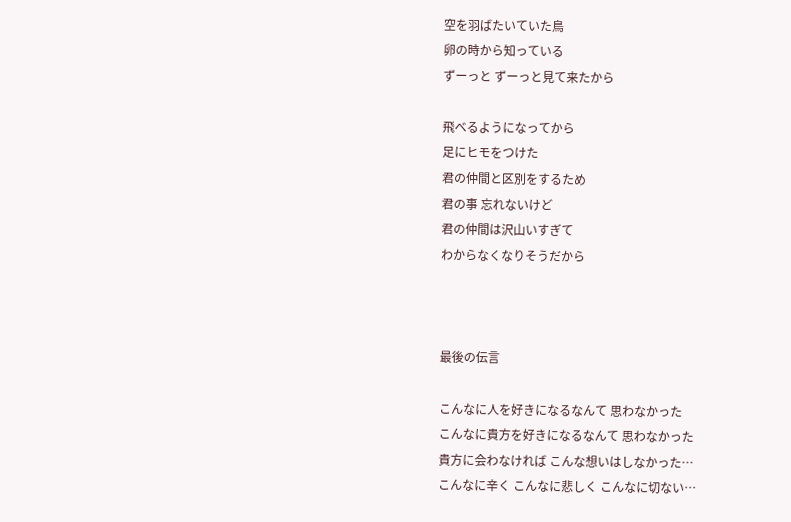空を羽ばたいていた鳥
卵の時から知っている
ずーっと ずーっと見て来たから

飛べるようになってから
足にヒモをつけた
君の仲間と区別をするため
君の事 忘れないけど
君の仲間は沢山いすぎて
わからなくなりそうだから



最後の伝言

こんなに人を好きになるなんて 思わなかった
こんなに貴方を好きになるなんて 思わなかった
貴方に会わなければ こんな想いはしなかった…
こんなに辛く こんなに悲しく こんなに切ない…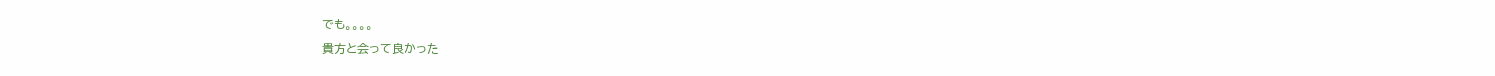でも。。。。
貴方と会って良かった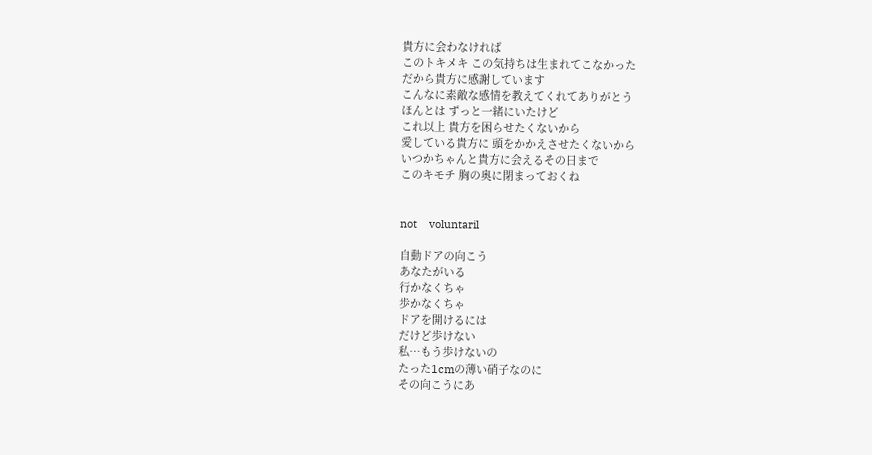貴方に会わなければ
このトキメキ この気持ちは生まれてこなかった
だから貴方に感謝しています
こんなに素敵な感情を教えてくれてありがとう
ほんとは ずっと一緒にいたけど
これ以上 貴方を困らせたくないから
愛している貴方に 頭をかかえさせたくないから
いつかちゃんと貴方に会えるその日まで
このキモチ 胸の奥に閉まっておくね


not    voluntaril

自動ドアの向こう
あなたがいる
行かなくちゃ
歩かなくちゃ
ドアを開けるには
だけど歩けない
私…もう歩けないの
たった1cmの薄い硝子なのに
その向こうにあ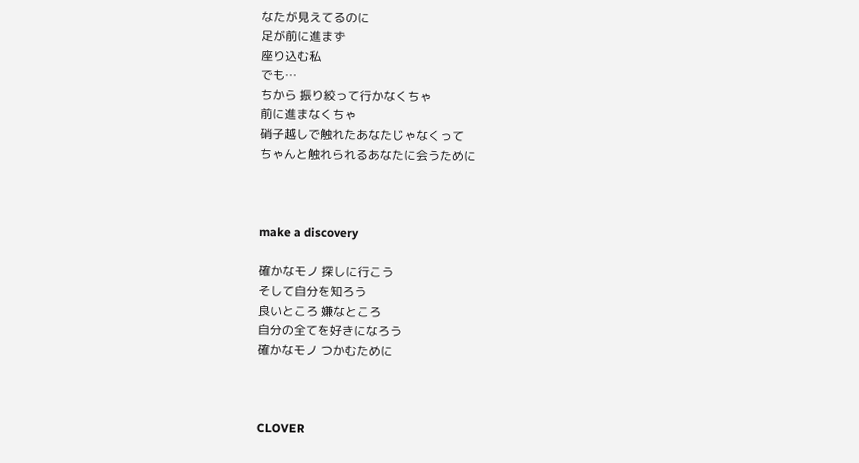なたが見えてるのに
足が前に進まず
座り込む私
でも…
ちから 振り絞って行かなくちゃ
前に進まなくちゃ
硝子越しで触れたあなたじゃなくって
ちゃんと触れられるあなたに会うために



make a discovery

確かなモノ 探しに行こう
そして自分を知ろう
良いところ 嫌なところ
自分の全てを好きになろう
確かなモノ つかむために



CLOVER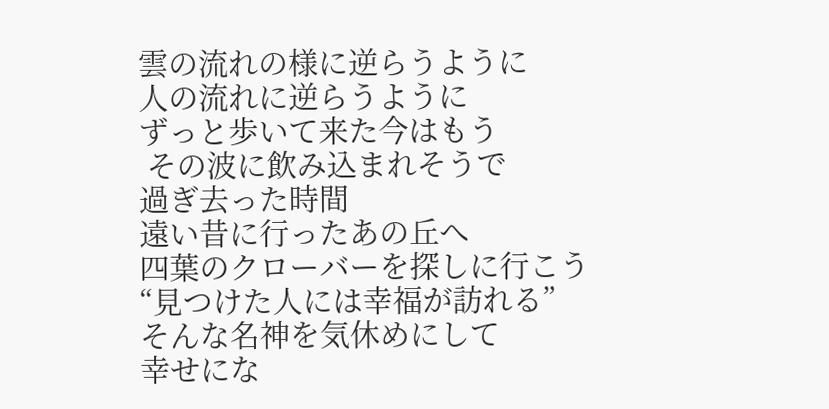雲の流れの様に逆らうように
人の流れに逆らうように
ずっと歩いて来た今はもう
 その波に飲み込まれそうで
過ぎ去った時間
遠い昔に行ったあの丘へ
四葉のクローバーを探しに行こう
“見つけた人には幸福が訪れる”
そんな名神を気休めにして
幸せにな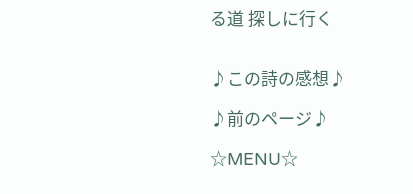る道 探しに行く


♪この詩の感想♪

♪前のページ♪

☆MENU☆